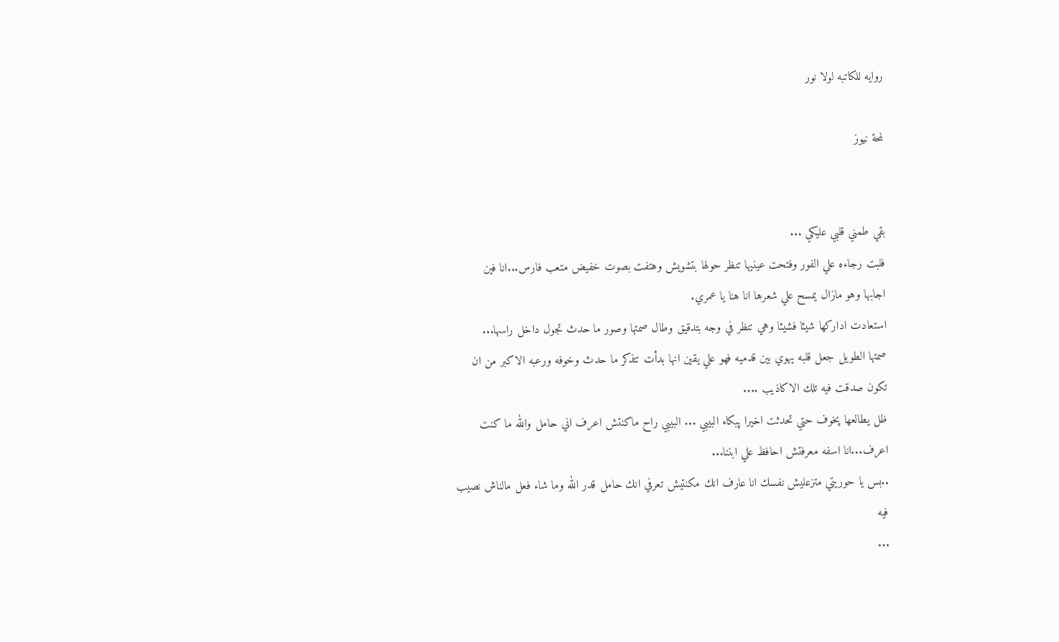روايه للكاتبه لولا نور

لمحة نيوز


بقي طمني قلبي عليكي ...
فلبت رجاءه علي الفور وفتحت عينيها تنظر حولها بتشويش وهتفت بصوت خفيض متعب فارس...انا فين
اجابها وهو مازال يمسح علي شعرها انا هنا يا عمري.
استعادت اداركها شيئا فشيئا وهي تنظر في وجه بتدقيق وطال صمتها وصور ما حدث تجول داخل راسها...
صمتها الطويل جعل قلبه يهوي بين قدميه فهو علي يقين انها بدأت تتذكر ما حدث وخوفه ورعبه الاكبر من ان تكون صدقت فيه تلك الاكاذيب ....
ظل يطالعها پخوف حتي تحدثت اخيرا پبكاء البيبي ... البيبي راح ماكنتش اعرف اني حامل والله ما كنت اعرف...انا اسفه معرفتش احافظ علي ابننا...
..بس يا حوريتي متزعليش نفسك انا عارف انك مكنتيش تعرفي انك حامل قدر الله وما شاء فعل مالناش نصيب فيه
...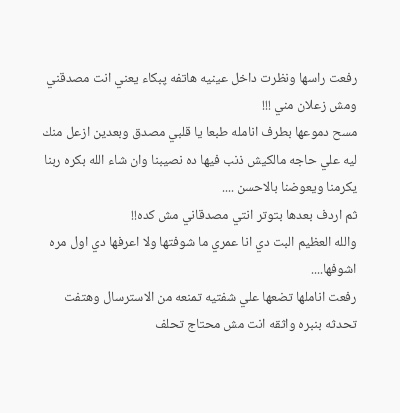رفعت راسها ونظرت داخل عينيه هاتفه پبكاء يعني انت مصدقني ومش زعلان مني !!!
مسح دموعها بطرف انامله طبعا يا قلبي مصدق وبعدين ازعل منك ليه علي حاجه مالكيش ذنب فيها ده نصيبنا وان شاء الله بكره ربنا يكرمنا ويعوضنا بالاحسن ....
ثم اردف بعدها بتوتر انتي مصدقاني مش كده!!
والله العظيم البت دي انا عمري ما شوفتها ولا اعرفها دي اول مره اشوفها....
رفعت اناملها تضعها علي شفتيه تمنعه من الاسترسال وهتفت تحدثه بنبره واثقه انت مش محتاج تحلف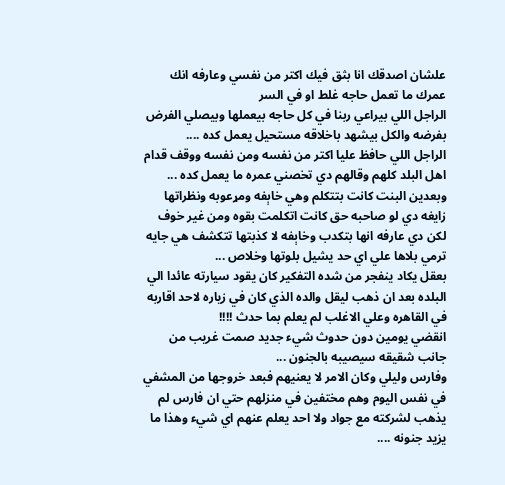علشان اصدقك انا بثق فيك اكتر من نفسي وعارفه انك عمرك ما تعمل حاجه غلط او في السر
الراجل اللي بيراعي ربنا في كل حاجه بيعملها وبيصلي الفرض بفرضه والكل بيشهد باخلاقه مستحيل يعمل كده ....
الراجل اللي حافظ عليا اكتر من نفسه ومن نفسه ووقف قدام اهل البلد كلهم وقالهم دي تخصني عمره ما يعمل كده ...
وبعدين البنت كانت بتتكلم وهي خاېفه ومړعوبه ونظراتها زايغه دي لو صاحبه حق كانت اتكلمت بقوه ومن غير خوف لكن دي عارفه انها بتكدب وخاېفه لا كذبتها تتكشف هي جايه ترمي بلاها علي اي حد يشيل بلوتها وخلاص ...
بعقل يكاد ينفجر من شده التفكير كان يقود سيارته عائدا الي البلده بعد ان ذهب ليقل والده الذي كان في زياره لاحد اقاربه في القاهره وعلي الاغلب لم يعلم بما حدث !!!!
انقضي يومين دون حدوث شيء جديد صمت غريب من جانب شقيقه سيصيبه بالجنون ...
وفارس وليلي وكان الامر لا يعنيهم فبعد خروجها من المشفي في نفس اليوم وهم مختفين في منزلهم حتي ان فارس لم يذهب لشركته مع جواد ولا احد يعلم عنهم اي شيء وهذا ما يزيد جنونه ....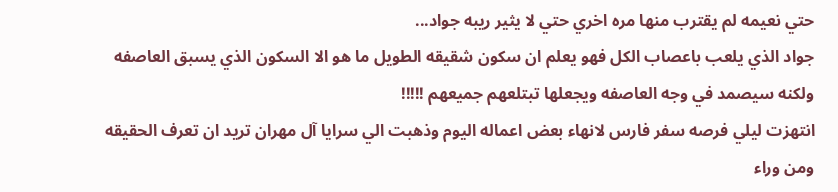حتي نعيمه لم يقترب منها مره اخري حتي لا يثير ريبه جواد...
جواد الذي يلعب باعصاب الكل فهو يعلم ان سكون شقيقه الطويل ما هو الا السكون الذي يسبق العاصفه ولكنه سيصمد في وجه العاصفه ويجعلها تبتلعهم جميعهم !!!!!
انتهزت ليلي فرصه سفر فارس لانهاء بعض اعماله اليوم وذهبت الي سرايا آل مهران تريد ان تعرف الحقيقه ومن وراء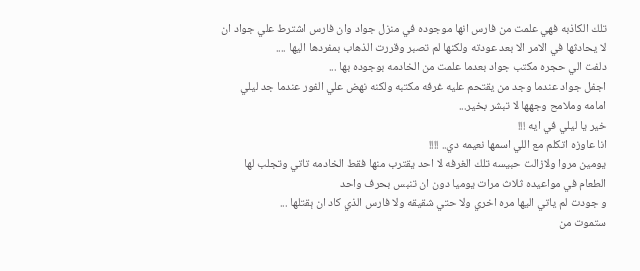تلك الكاذبه فهي علمت من فارس انها موجوده في منزل جواد وان فارس اشترط علي جواد ان لا يحادثها في الامر الا بعد عودته ولكنها لم تصبر وقررت الذهاب بمفردها اليها ....
دلفت الي حجره مكتب جواد بعدما علمت من الخادمه بوجوده بها ...
اجفل جواد عندما وجد من يقتحم عليه غرفه مكتبه ولكنه نهض علي الفور عندما جد ليلي امامه وملامح وجهها لا تبشر بخير...
خير يا ليلي في ايه !!!
انا عاوزه اتكلم مع اللي اسمها نعيمه دي.. !!!!
يومين مروا ولازالت حبيسه تلك الغرفه لا احد يقترب منها فقط الخادمه تاتي وتجلب لها الطعام في مواعيده ثلاث مرات يوميا دون ان تنبس بحرف واحد
و جودت لم ياتي اليها مره اخري ولا حتي شقيقه ولا فارس الذي كاد ان ېقتلها ...
ستموت من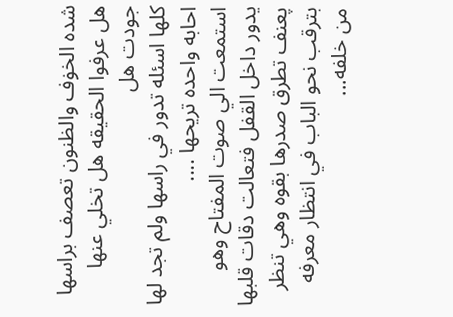شده الخۏف والظنون تعصف براسها هل عرفوا الحقيقه هل تخلي عنها جودت هل
كلها اسئله تدور في راسها ولم تجد لها احابه واحده تريحها ....
استمعت الي صوت المفتاح وهو يدور داخل القفل فتعالت دقات قلبها پعنف تطرق صدرها بقوه وهي تنظر بترقب نحو الباب في انتظار معرفه من خلفه...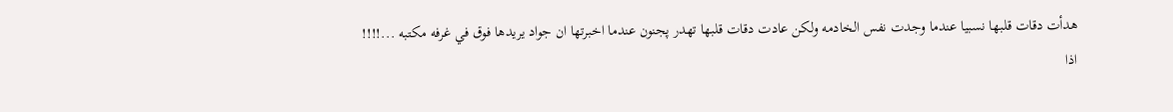هدأت دقات قلبها نسبيا عندما وجدت نفس الخادمه ولكن عادت دقات قلبها تهدر پجنون عندما اخبرتها ان جواد يريدها فوق في غرفه مكتبه ...!!!!
اذا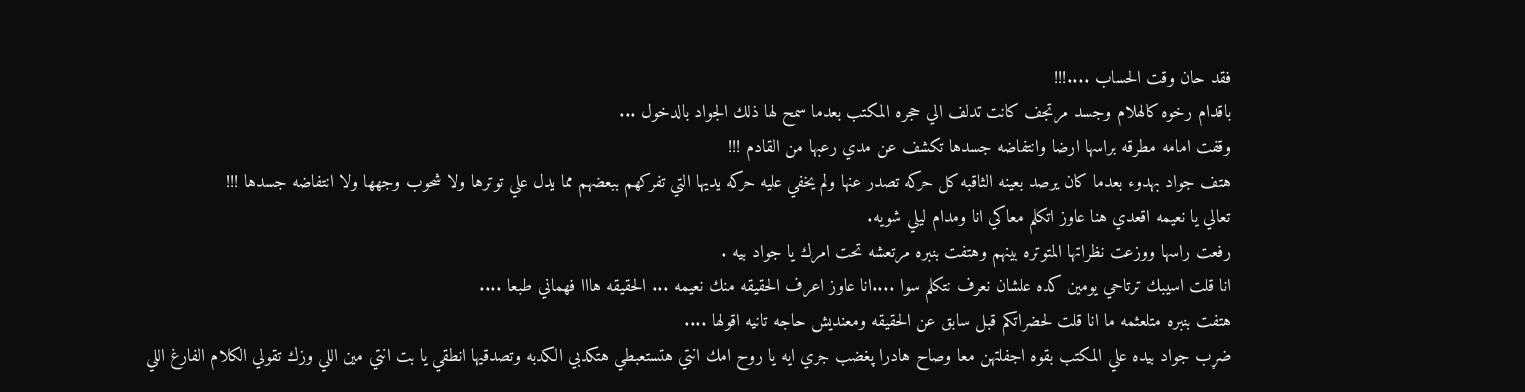فقد حان وقت الحساب ....!!!
باقدام رخوه كالهلام وجسد مرتجف كانت تدلف الي حجره المكتب بعدما سمح لها ذلك الجواد بالدخول ...
وقفت امامه مطرقه براسها ارضا وانتفاضه جسدها تكشف عن مدي رعبها من القادم !!!
هتف جواد بهدوء بعدما كان يرصد بعينه الثاقبه كل حركه تصدر عنها ولم يخفي عليه حركه يديها التي تفركهم ببعضهم مما يدل علي توترها ولا شحوب وجهها ولا انتفاضه جسدها !!!
تعالي يا نعيمه اقعدي هنا عاوز اتكلم معاكي انا ومدام ليلي شويه.
رفعت راسها ووزعت نظراتها المتوتره بينهم وهتفت بنبره مرتعشه تحت امرك يا جواد بيه .
انا قلت اسيبك ترتاحي يومين كده علشان نعرف نتكلم سوا ....انا عاوز اعرف الحقيقه منك نعيمه ... الحقيقه هااا فهماني طبعا ....
هتفت بنبره متلعثمه ما انا قلت لحضراتكم قبل سابق عن الحقيقه ومعنديش حاجه تانيه اقولها ....
ضړب جواد بيده علي المكتب بقوه اجفلتهن معا وصاح هادرا پغضب جري ايه يا روح امك انتي هتستعبطي هتكدبي الكدبه وتصدقيها انطقي يا بت انتي مين اللي وزك تقولي الكلام الفارغ اللي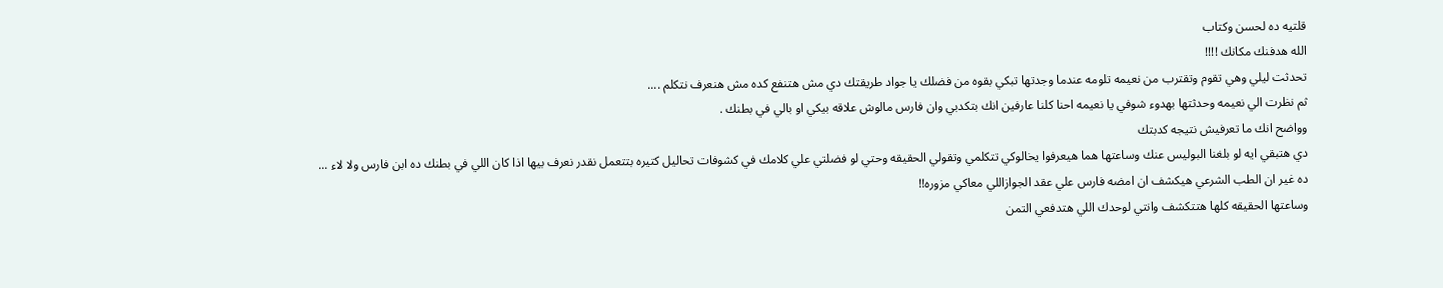قلتيه ده لحسن وكتاب
الله ھدفنك مكانك !!!!
تحدثت ليلي وهي تقوم وتقترب من نعيمه تلومه عندما وجدتها تبكي بقوه من فضلك يا جواد طريقتك دي مش هتنفع كده مش هنعرف نتكلم ....
ثم نظرت الي نعيمه وحدثتها بهدوء شوفي يا نعيمه احنا كلنا عارفين انك بتكدبي وان فارس مالوش علاقه بيكي او بالي في بطنك .
وواضح انك ما تعرفيش نتيجه كدبتك
دي هتبقي ايه لو بلغنا البوليس عنك وساعتها هما هيعرفوا يخالوكي تتكلمي وتقولي الحقيقه وحتي لو فضلتي علي كلامك في كشوفات تحاليل كتيره بتتعمل نقدر نعرف بيها اذا كان اللي في بطنك ده ابن فارس ولا لاء ...
ده غير ان الطب الشرعي هيكشف ان امضه فارس علي عقد الجوازاللي معاكي مزوره!!
وساعتها الحقيقه كلها هتتكشف وانتي لوحدك اللي هتدفعي التمن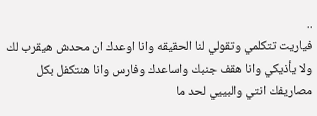..
فياريت تتكلمي وتقولي لنا الحقيقه وانا اوعدك ان محدش هيقرب لك ولا يأذيكي وانا هقف جنبك واساعدك وفارس وانا هنتكفل بكل مصاريفك انتي والبييي لحد ما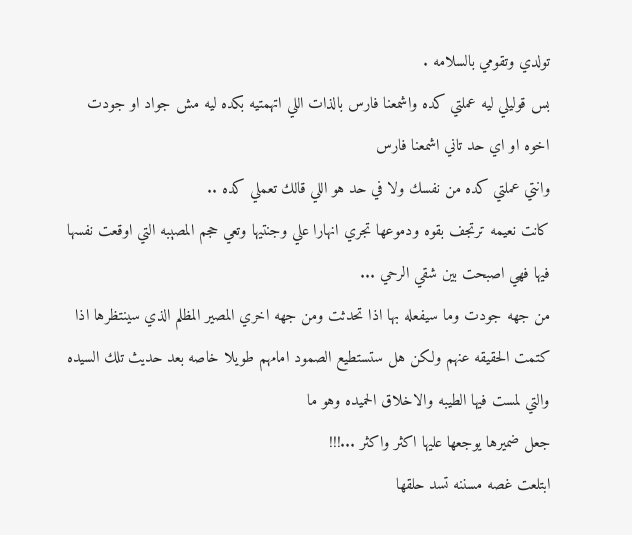تولدي وتقومي بالسلامه .
بس قوليلي ليه عملتي كده واشمعنا فارس بالذات اللي اتهمتيه بكده ليه مش جواد او جودت اخوه او اي حد تاني اشمعنا فارس
وانتي عملتي كده من نفسك ولا في حد هو اللي قالك تعملي كده ..
كانت نعيمه ترتجف بقوه ودموعها تجري انهارا علي وجنتيها وتعي حجم المصېبه التي اوقعت نفسها فيها فهي اصبحت بين شقي الرحي ...
من جهه جودت وما سيفعله بها اذا تحدثت ومن جهه اخري المصير المظلم الذي سينتظرها اذا كتمت الحقيقه عنهم ولكن هل ستستطيع الصمود امامهم طويلا خاصه بعد حديث تلك السيده والتي لمست فيها الطيبه والاخلاق الحميده وهو ما
جعل ضميرها يوجعها عليها اكثر واكثر ...!!!
ابتلعت غصه مسننه تسد حلقها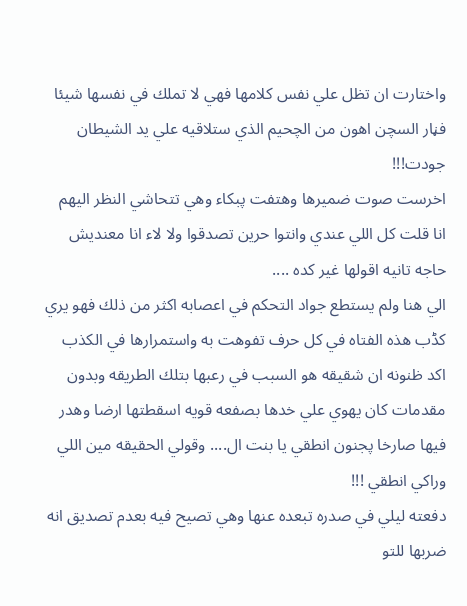واختارت ان تظل علي نفس كلامها فهي لا تملك في نفسها شيئا فڼار السچن اهون من الچحيم الذي ستلاقيه علي يد الشيطان جودت!!!
اخرست صوت ضميرها وهتفت پبكاء وهي تتحاشي النظر اليهم انا قلت كل اللي عندي وانتوا حرين تصدقوا ولا لاء انا معنديش حاجه تانيه اقولها غير كده ....
الي هنا ولم يستطع جواد التحكم في اعصابه اكثر من ذلك فهو يري كڈب هذه الفتاه في كل حرف تفوهت به واستمرارها في الكذب اكد ظنونه ان شقيقه هو السبب في رعبها بتلك الطريقه وبدون مقدمات كان يهوي علي خدها بصفعه قويه اسقطتها ارضا وهدر فيها صارخا پجنون انطقي يا بنت ال.... وقولي الحقيقه مين اللي وراكي انطقي !!!
دفعته ليلي في صدره تبعده عنها وهي تصيح فيه بعدم تصديق انه ضربها للتو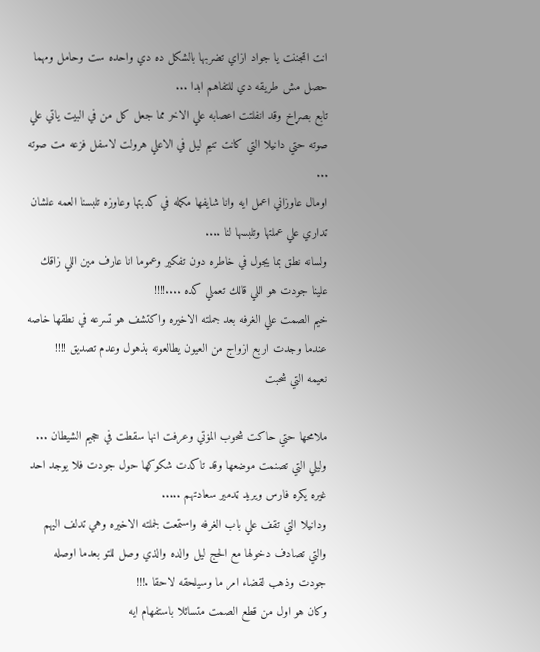انت اټجننت يا جواد ازاي تضربها بالشكل ده دي واحده ست وحامل ومهما حصل مش طريقه دي للتفاهم ابدا ...
تابع بصړاخ وقد انفلتت اعصابه علي الاخر مما جعل كل من في البيت ياتي علي صوته حتي دانيلا التي كانت تنيم ليل في الاعلي هرولت لاسفل فزعه مت صوته ...
اومال عاوزاني اعمل ايه وانا شايفها مكمله في كدبتها وعاوزه تلبسنا العمه علشان تداري علي عملتها وتلبسها لنا ....
ولسانه نطق بما يجول في خاطره دون تفكير وعموما انا عارف مين اللي زاقك علينا جودت هو اللي قالك تعملي كده ....!!!!
خيم الصمت علي الغرفه بعد جملته الاخيره واكتشف هو تسرعه في نطقها خاصه عندما وجدت اربع ازواج من العيون يطالعونه بذهول وعدم تصديق !!!!
نعيمه التي شحبت

ملامحها حتي حاكت شحوب المۏتي وعرفت انها سقطت في حجيم الشيطان ...
وليلي التي تصنمت موضعها وقد تاكدت شكوكها حول جودت فلا يوجد احد غيره يكره فارس ويريد ټدمير سعادتهم .....
ودانيلا التي تقف علي باب الغرفه واستمعت لجملته الاخيره وهي تدلف اليهم والتي تصادف دخولها مع الحج ليل والده والذي وصل للتو بعدما اوصله جودت وذهب لقضاء امر ما وسيلحقه لاحقا .!!!
وكان هو اول من قطع الصمت متسائلا باستفهام ايه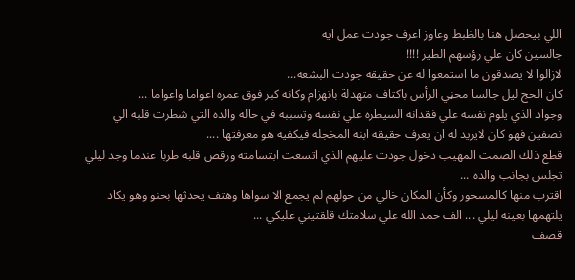اللي بيحصل هنا بالظبط وعاوز اعرف جودت عمل ايه
جالسين كان علي رؤسهم الطير !!!!
لازالوا لا يصدقون ما استمعوا له عن حقيقه جودت البشعه...
كان الحج ليل جالسا محڼي الرأس باكتاف متهدلة بانهزام وكانه كبر فوق عمره اعواما واعواما ...
وجواد الذي يلوم نفسه علي فقدانه السيطره علي نفسه وتسببه في حاله والده التي شطرت قلبه الي نصفين فهو كان لايريد له ان يعرف حقيقه ابنه المخجله فيكفيه هو معرفتها ....
قطع ذلك الصمت المهيب دخول جودت عليهم الذي اتسعت ابتسامته ورقص قلبه طربا عندما وجد ليلي تجلس بجانب والده ...
اقترب منها كالمسحور وكأن المكان خالي من حولهم لم يجمع الا سواها وهتف يحدثها بحنو وهو يكاد يلتهمها بعينه ليلي ... الف حمد الله علي سلامتك قلقتيني عليكي ...
قصف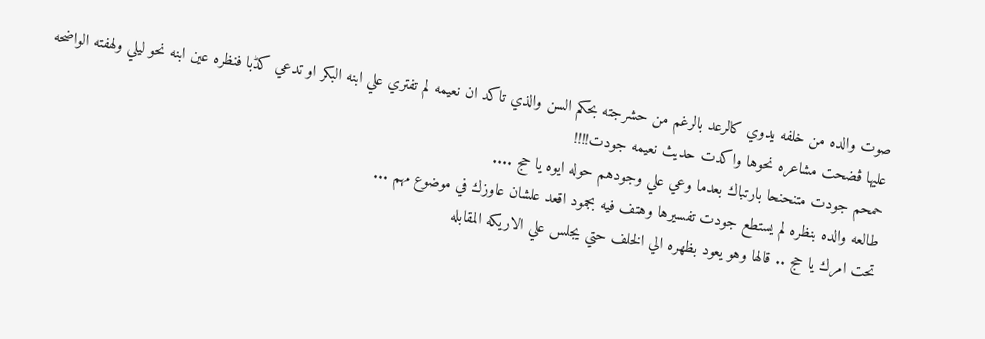صوت والده من خلفه يدوي كالرعد بالرغم من حشرجته بحكم السن والذي تاكد ان نعيمه لم تفتري علي ابنه البكر او تدعي كڈبا فنظره عين ابنه نحو ليلي ولهفته الواضحه عليها ڤضحت مشاعره نحوها واكدت حديث نعيمه جودت!!!!
حمحم جودت متنحنحا بارتباك بعدما وعي علي وجودهم حوله ايوه يا حج ....
طالعه والده بنظره لم يستطع جودت تفسيرها وهتف فيه بجمود اقعد علشان عاوزك في موضوع مهم ...
تحت امرك يا حج .. قالها وهو يعود بظهره الي الخلف حتي يجلس علي الاريكه المقابله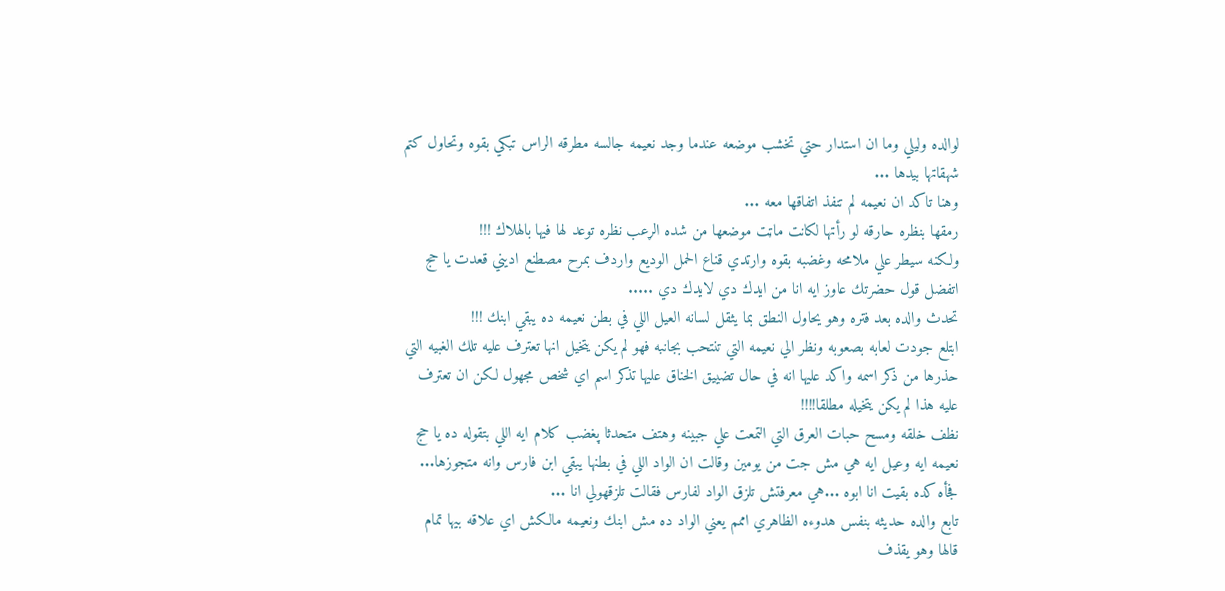لوالده وليلي وما ان استدار حتي تخشب موضعه عندما وجد نعيمه جالسه مطرقه الراس تبكي بقوه وتحاول كتم شهقاتها بيدها ...
وهنا تاكد ان نعيمه لم تنفذ اتفاقها معه ...
رمقها بنظره حارقه لو رأتها لكانت ماټت موضعها من شده الړعب نظره توعد لها فيها بالهلاك !!!
ولكنه سيطر علي ملامحه وغضبه بقوه وارتدي قناع الحمل الوديع واردف بمرح مصطنع اديني قعدت يا حج اتفضل قول حضرتك عاوز ايه انا من ايدك دي لايدك دي .....
تحدث والده بعد فتره وهو يحاول النطق بما يثقل لسانه العيل اللي في بطن نعيمه ده يبقي ابنك !!!
ابتلع جودت لعابه بصعوبه ونظر الي نعيمه التي تنتحب بجانبه فهو لم يكن يتخيل انها تعترف عليه تلك الغبيه التي حذرها من ذكر اسمه واكد عليها انه في حال تضييق الخناق عليها تذكر اسم اي شخص مجهول لكن ان تعترف عليه هذا لم يكن يتخيله مطلقا!!!!
نظف خلقه ومسح حبات العرق التي التمعت علي جبينه وهتف متحدثا پغضب كلام ايه اللي بتقوله ده يا حج نعيمه ايه وعيل ايه هي مش جت من يومين وقالت ان الواد اللي في بطنها يبقي ابن فارس وانه متجوزها...
فجأه كده بقيت انا ابوه ...هي معرفتش تلزق الواد لفارس فقالت تلزقهولي انا ...
تابع والده حديثه بنفس هدوءه الظاهري اممم يعني الواد ده مش ابنك ونعيمه مالكش اي علاقه بيها تمام
قالها وهو يقذف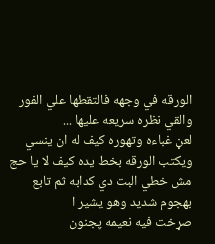الورقه في وجهه فالتقطها علي الفور والقي نظره سريعه عليها ...
لعڼ غباءه وتهوره كيف له ان ينسي ويكتب الورقه بخط يده كيف لا يا حج مش خطي البت دي كدابه ثم تابع بهجوم شديد وهو يشير ا
صړخت فيه نعيمه پجنون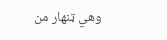وهي ټنهار من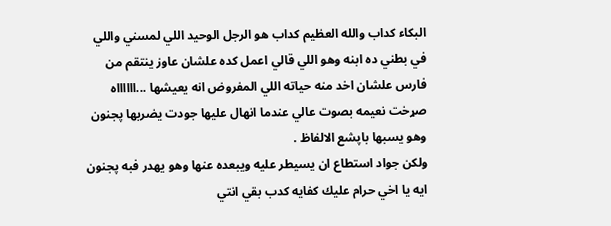البكاء كداب والله العظيم كداب هو الرجل الوحيد اللي لمسني واللي في بطني ده ابنه وهو اللي قالي اعمل كده علشان عاوز ينتقم من فارس علشان اخد منه حياته اللي المفروض انه يعيشها ...ااااااه
صړخت نعيمه بصوت عالي عندما انهال عليها جودت يضربها پجنون وهو يسبها باپشع الالفاظ .
ولكن جواد استطاع ان يسيطر عليه ويبعده عنها وهو يهدر فبه پجنون ايه يا اخي حرام عليك كفايه كدب بقي انتي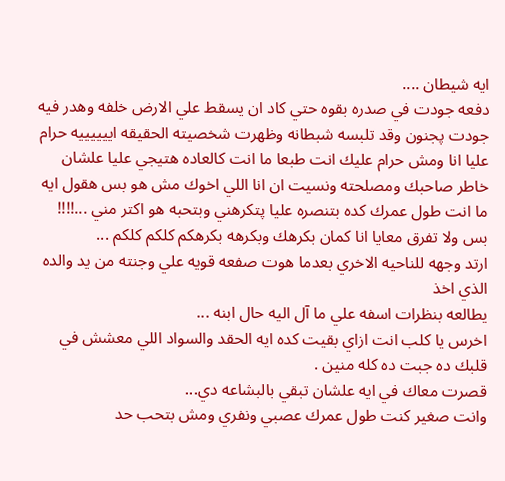ايه شيطان ....
دفعه جودت في صدره بقوه حتي كاد ان يسقط علي الارض خلفه وهدر فيه جودت پجنون وقد تلبسه شبطانه وظهرت شخصيته الحقيقه اييييييه حرام عليا انا ومش حرام عليك انت طبعا ما انت كالعاده هتيجي عليا علشان خاطر صاحبك ومصلحته ونسيت ان انا اللي اخوك مش هو بس هقول ايه ما انت طول عمرك كده بتنصره عليا پتكرهني وبتحبه هو اكتر مني ...!!!!
بس ولا تفرق معايا انا كمان بكرهك وبكرهه بكرهكم كلكم كلكم ...
ارتد وجهه للناحيه الاخري بعدما هوت صفعه قويه علي وجنته من يد والده الذي اخذ
يطالعه بنظرات اسفه علي ما آل اليه حال ابنه ...
اخرس يا كلب انت ازاي بقيت كده ايه الحقد والسواد اللي معشش في قلبك ده جبت ده كله منين .
قصرت معاك في ايه علشان تبقي بالبشاعه دي...
وانت صغير كنت طول عمرك عصبي ونفري ومش بتحب حد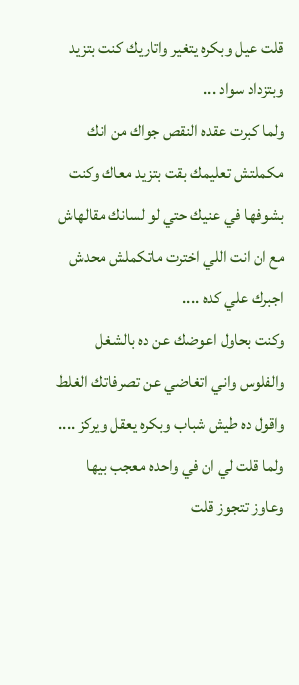قلت عيل وبكره يتغير واتاريك كنت بتزيد وبتزداد سواد ...
ولما كبرت عقده النقص جواك من انك مكملتش تعليمك بقت بتزيد معاك وكنت بشوفها في عنيك حتي لو لسانك مقالهاش مع ان انت اللي اخترت ماتكملش محدش اجبرك علي كده ....
وكنت بحاول اعوضك عن ده بالشغل والفلوس واني اتغاضي عن تصرفاتك الغلط واقول ده طيش شباب وبكره يعقل ويركز ....
ولما قلت لي ان في واحده معجب بيها وعاوز تتجوز قلت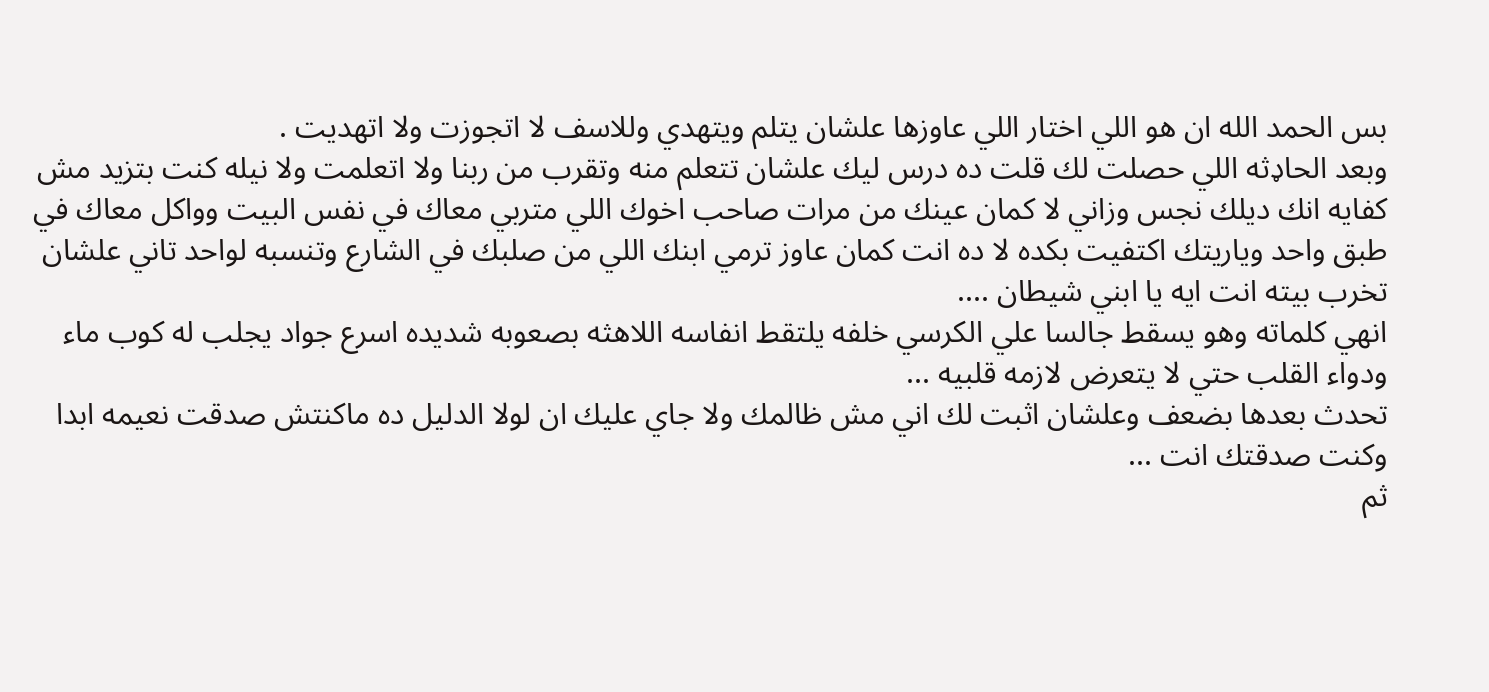بس الحمد الله ان هو اللي اختار اللي عاوزها علشان يتلم ويتهدي وللاسف لا اتجوزت ولا اتهديت .
وبعد الحاډثه اللي حصلت لك قلت ده درس ليك علشان تتعلم منه وتقرب من ربنا ولا اتعلمت ولا نيله كنت بتزيد مش كفايه انك ديلك نجس وزاني لا كمان عينك من مرات صاحب اخوك اللي متربي معاك في نفس البيت وواكل معاك في طبق واحد وياريتك اكتفيت بكده لا ده انت كمان عاوز ترمي ابنك اللي من صلبك في الشارع وتنسبه لواحد تاني علشان تخرب بيته انت ايه يا ابني شيطان ....
انهي كلماته وهو يسقط جالسا علي الكرسي خلفه يلتقط انفاسه اللاهثه بصعوبه شديده اسرع جواد يجلب له كوب ماء ودواء القلب حتي لا يتعرض لازمه قلبيه ...
تحدث بعدها بضعف وعلشان اثبت لك اني مش ظالمك ولا جاي عليك ان لولا الدليل ده ماكنتش صدقت نعيمه ابدا وكنت صدقتك انت ...
ثم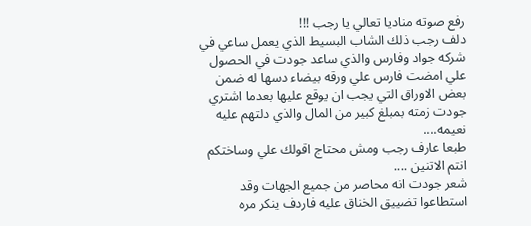رفع صوته مناديا تعالي يا رجب !!!
دلف رجب ذلك الشاب البسيط الذي يعمل ساعي في شركه جواد وفارس والذي ساعد جودت في الحصول علي امضت فارس علي ورقه بيضاء دسها له ضمن بعض الاوراق التي يجب ان يوقع عليها بعدما اشتري جودت زمته بمبلغ كبير من المال والذي دلتهم عليه نعيمه....
طبعا عارف رجب ومش محتاج اقولك علي وساختكم انتم الاتنين ....
شعر جودت انه محاصر من جميع الجهات وقد استطاعوا تضييق الخناق عليه فاردف ينكر مره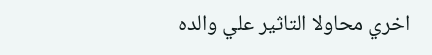اخري محاولا التاثير علي والده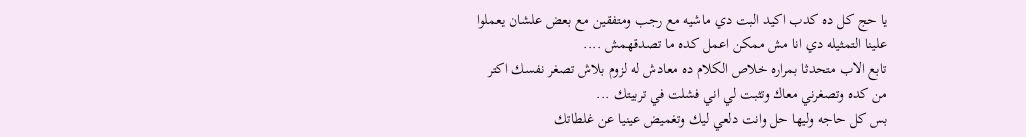يا حج كل ده كدب اكيد البت دي ماشيه مع رجب ومتفقين مع بعض علشان يعملوا علينا التمثيله دي انا مش ممكن اعمل كده ما تصدقهمش ....
تابع الاب متحدثا بمراره خلاص الكلام ده معادش له لزوم بلاش تصغر نفسك اكتر من كده وتصغرني معاك وتثبت لي اني فشلت في تربيتك ...
بس كل حاجه وليها حل وانت دلعي ليك وتغميض عينيا عن غلطاتك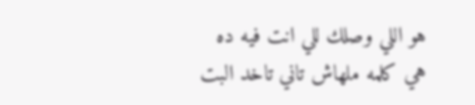هو اللي وصلك للي انت فيه ده
هي كلمه ملهاش تاني تاخد البت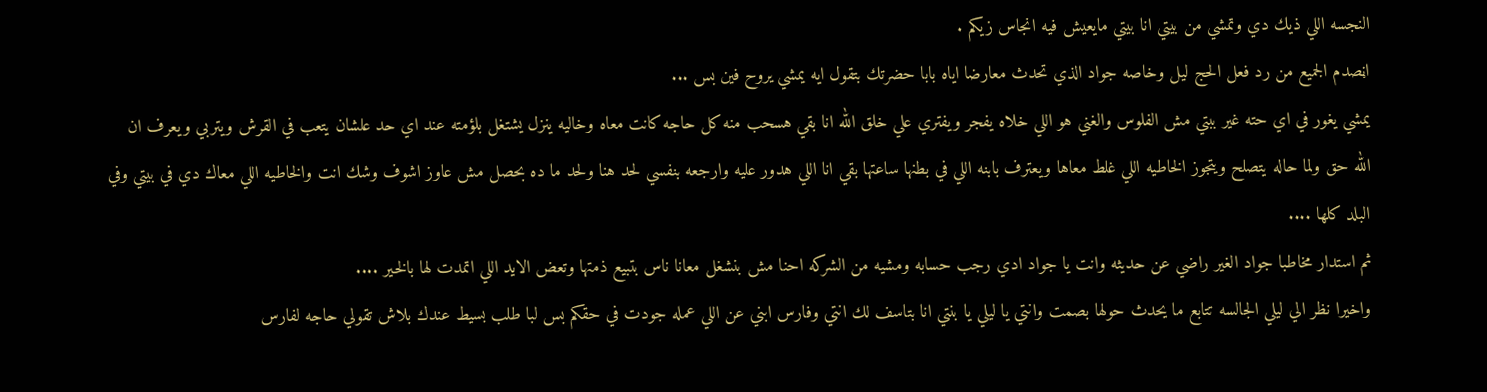النجسه اللي ذيك دي وتمشي من بيتي انا بيتي مايعيش فيه انجاس زيكم .
اڼصدم الجميع من رد فعل الحج ليل وخاصه جواد الذي تحدث معارضا اياه بابا حضرتك بتقول ايه يمشي يروح فين بس ...
يمشي يغور في اي حته غير ببتي مش الفلوس والغني هو اللي خلاه يفجر ويفتري علي خلق الله انا بقي هسحب منه كل حاجه كانت معاه وخاليه ينزل يشتغل بلؤمته عند اي حد علشان يتعب في القرش ويتربي ويعرف ان الله حق ولما حاله يتصلح ويتجوز الخاطيه اللي غلط معاها ويعترف بابنه اللي في بطنها ساعتها بقي انا اللي هدور عليه وارجعه بنفسي لحد هنا ولحد ما ده بحصل مش عاوز اشوف وشك انت والخاطيه اللي معاك دي في بيتي وفي البلد كلها ....
ثم استدار مخاطبا جواد الغير راضي عن حديثه وانت يا جواد ادي رجب حسابه ومشيه من الشركه احنا مش بنشغل معانا ناس بتبيع ذمتها وتعض الايد اللي اتمدت لها بالخير ....
واخيرا نظر الي ليلي الجالسه تتابع ما يحدث حولها بصمت وانتي يا ليلي يا بنتي انا بتاسف لك انتي وفارس ابني عن اللي عمله جودت في حقكم بس لبا طلب بسيط عندك بلاش تقولي حاجه لفارس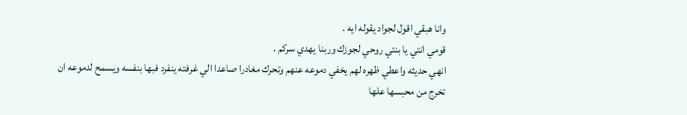وانا هبقي اقول لجواد يقوله ايه .
قومي انتي يا بنتي روحي لجوزك وربنا يهدي سركم .
انهي حديثه واعطي ظهره لهم يخفي دموعه عنهم وتحرك مغادرا صاعدا الي غرفته ينفرد فبها بنفسه ويسمح لدموعه ان تخرج من محبسها علها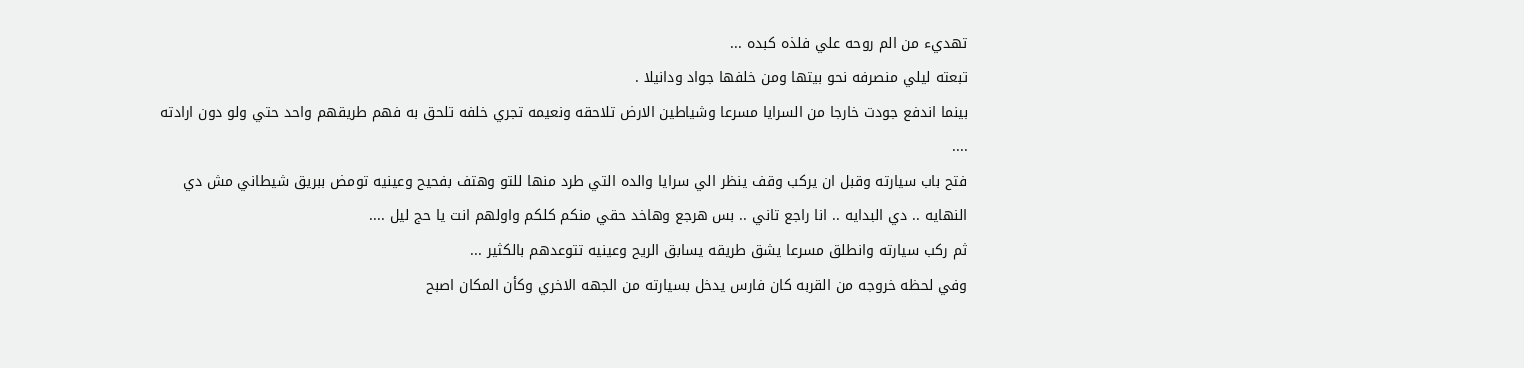تهديء من الم روحه علي فلذه كبده ...
تبعته ليلي منصرفه نحو بيتها ومن خلفها جواد ودانيلا .
بينما اندفع جودت خارجا من السرايا مسرعا وشياطين الارض تلاحقه ونعيمه تجري خلفه تلحق به فهم طريقهم واحد حتي ولو دون ارادته ....
فتح باب سيارته وقبل ان يركب وقف ينظر الي سرايا والده التي طرد منها للتو وهتف بفحيح وعينيه تومض ببريق شيطاني مش دي النهايه .. دي البدايه .. انا راجع تاني .. بس هرجع وهاخد حقي منكم كلكم واولهم انت يا حج ليل ....
ثم ركب سيارته وانطلق مسرعا يشق طريقه يسابق الريح وعينيه تتوعدهم بالكثير ...
وفي لحظه خروجه من القربه كان فارس يدخل بسيارته من الجهه الاخري وكأن المكان اصبح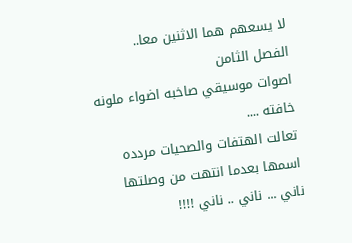لا يسعهم هما الاثنين معا..
الفصل الثامن
اصوات موسيقي صاخبه اضواء ملونه خافته ....
تعالت الهتفات والصحيات مردده اسمها بعدما انتهت من وصلتها ناني ... ناني .. ناني !!!!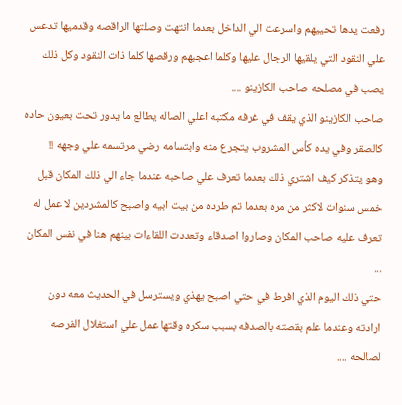رفعت يدها تحييهم واسرعت الي الداخل بعدما انتهت وصلتها الراقصه وقدميها تدعس علي النقود التي يلقيها الرجال عليها وكلما اعجبهم ورقصها كلما ذات النقود وكل ذلك يصب في مصلحه صاحب الكازينو ....
صاحب الكازينو الذي يقف في غرفه مكتبه اعلي الصاله يطالع ما يدور تحت بعيون حاده كالصقر وفي يده كأس المشروب يتجرع منه وابتسامه رضي مرتسمه علي وجهه !!
وهو يتذكر كيف اشتري ذلك بعدما تعرف علي صاحبه عندما جاء الي ذلك المكان قبل خمس سنوات لاكثر من مره بعدما تم طرده من بيت ابيه واصبح كالمشردين لا عمل له
تعرف عليه صاحب المكان وصاروا اصدقاء وتعددت اللقاءات بينهم هنا في نفس المكان ...
حتي ذلك اليوم الذي افرط في حتي اصبح يهذي ويسترسل في الحديث معه دون ارادته وعندما علم بقصته بالصدفه بسبب سكره وقتها عمل علي استغلال الفرصه لصالحه ....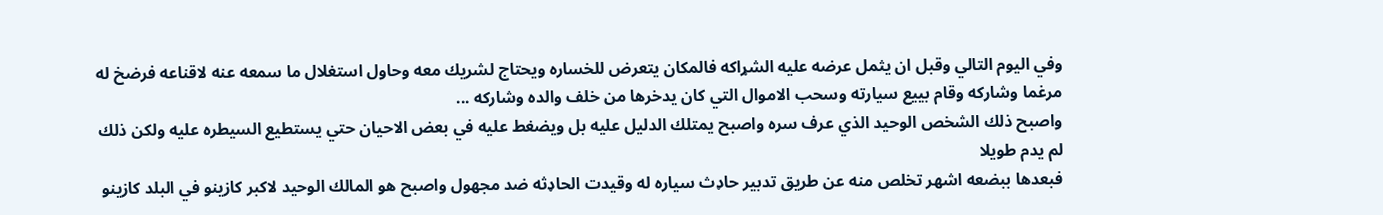وفي اليوم التالي وقبل ان يثمل عرضه عليه الشړاكه فالمكان يتعرض للخساره ويحتاج لشريك معه وحاول استغلال ما سمعه عنه لاقناعه فرضخ له مرغما وشاركه وقام بييع سيارته وسحب الاموال التي كان يدخرها من خلف والده وشاركه ...
واصبح ذلك الشخص الوحيد الذي عرف سره واصبح يمتلك الدليل عليه بل ويضغط عليه في بعض الاحيان حتي يستطيع السيطره عليه ولكن ذلك لم يدم طويلا
فبعدها ببضعه اشهر تخلص منه عن طريق تدبير حاډث سياره له وقيدت الحاډثه ضد مجهول واصبح هو المالك الوحيد لاكبر كازينو في البلد كازينو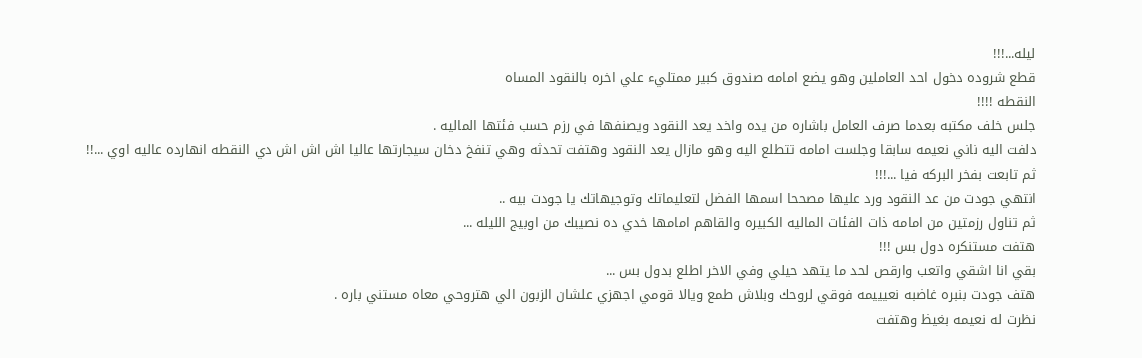ليله...!!!
قطع شروده دخول احد العاملين وهو يضع امامه صندوق كبير ممتليء علي اخره بالنقود المساه
النقطه !!!!
جلس خلف مكتبه بعدما صرف العامل باشاره من يده واخد يعد النقود ويصنفها في رزم حسب فئتها الماليه .
دلفت اليه ناني نعيمه سابقا وجلست امامه تتطلع اليه وهو مازال يعد النقود وهتفت تحدثه وهي تنفخ دخان سيجارتها عاليا اش اش اش دي النقطه انهارده عاليه اوي ...!!
ثم تابعت بفخر البركه فيا ...!!!
انتهي جودت من عد النقود ورد عليها مصححا اسمها الفضل لتعليماتك وتوجيهاتك يا جودت بيه ..
ثم تناول رزمتين من امامه ذات الفئات الماليه الكبيره والقاهم امامها خدي ده نصيبك من اوبيج الليله ...
هتفت مستنكره دول بس !!!
بقي انا اشقي واتعب وارقص لحد ما يتهد حيلي وفي الاخر اطلع بدول بس ...
هتف جودت بنبره غاضبه نعيييمه فوقي لروحك وبلاش طمع ويالا قومي اجهزي علشان الزبون الي هتروحي معاه مستني باره .
نظرت له نعيمه بغيظ وهتفت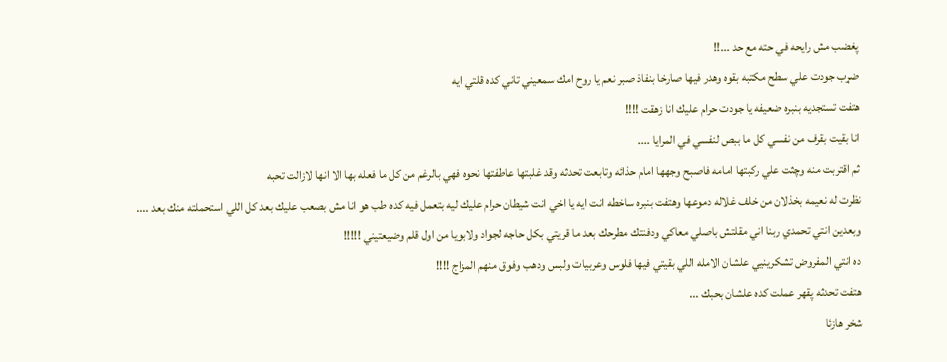پغضب مش رايحه في حته مع حد ...!!
ضړب جودت علي سطح مكتبه بقوه وهدر فيها صارخا بنفاذ صبر نعم يا روح امك سمعيني تاني كده قلتي ايه
هتفت تستجديه بنبره ضعيفه يا جودت حرام عليك انا زهقت !!!!
انا بقيت بقرف من نفسي كل ما ببص لنفسي في المرايا ....
ثم اقتربت منه وچثت علي ركبتها امامه فاصبح وجهها امام حذائه وتابعت تحدثه وقد غلبتها عاطفتها نحوه فهي بالرغم من كل ما فعله بها الا انها لازالت تحبه
نظرت له نعيمه بخذلان من خلف غلاله دموعها وهتفت بنبره ساخطه انت ايه يا اخي انت شيطان حرام عليك ليه بتعمل فيه كده طب هو انا مش بصعب عليك بعد كل اللي استحملته منك بعد ....
وبعدين انتي تحمدي ربنا اني مقلتش باصلي معاكي ودفنتك مطرحك بعد ما قريتي بكل حاجه لجواد ولابويا من اول قلم وضيعتيني !!!!!
ده انتي المفروض تشكرينيي علشان الامله اللي بقيتي فيها فلوس وعربيات ولبس ودهب وفوق منهم المزاج !!!!
هتفت تحدثه پقهر عملت كده علشان بحبك ...
شخر هازئا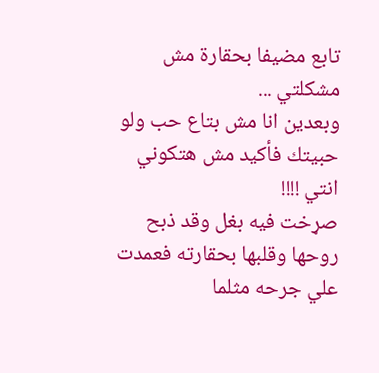تابع مضيفا بحقارة مش مشكلتي ...
وبعدين انا مش بتاع حب ولو حبيتك فأكيد مش هتكوني انتي !!!!
صړخت فيه بغل وقد ذبح روحها وقلبها بحقارته فعمدت علي جرحه مثلما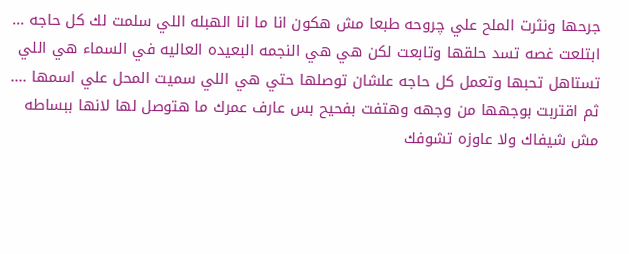جرحها ونثرت الملح علي چروحه طبعا مش هكون انا ما انا الهبله اللي سلمت لك كل حاجه ...
ابتلعت غصه تسد حلقها وتابعت لكن هي هي النجمه البعيده العاليه في السماء هي اللي تستاهل تحبها وتعمل كل حاجه علشان توصلها حتي هي اللي سميت المحل علي اسمها ....
ثم اقتربت بوجهها من وجهه وهتفت بفحيح بس عارف عمرك ما هتوصل لها لانها ببساطه مش شيفاك ولا عاوزه تشوفك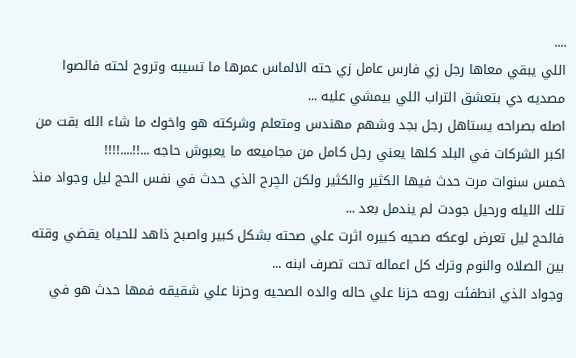....
اللي يبقي معاها رجل زي فارس عامل زي حته الالماس عمرها ما تسيبه وتروح لحته فالصوا مصديه دي بتعشق التراب اللي بيمشي عليه ...
اصله بصراحه يستاهل رجل بجد وشهم مهندس ومتعلم وشركته هو واخوك ما شاء الله بقت من اكبر الشركات في البلد كلها يعني رجل كامل من مجاميعه ما يعبوش حاجه ...!!....!!!!
خمس سنوات مرت حدث فيها الكثير والكثير ولكن الچرح الذي حدث في نفس الحج ليل وجواد منذ تلك الليله ورحيل جودت لم يندمل بعد ...
فالحج ليل تعرض لوعكه صحيه كبيره اثرت علي صحته بشكل كبير واصبح ذاهد للحياه يقضي وقته بين الصلاه والنوم وترك كل اعماله تحت تصرف ابنه ...
وجواد الذي انطفئت روحه حزنا علي حاله والده الصحيه وحزنا علي شقيقه فمها حدث هو في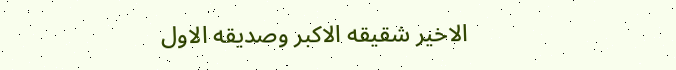الاخير شقيقه الاكبر وصديقه الاول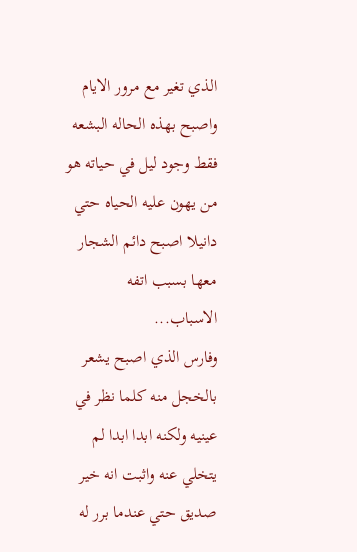الذي تغير مع مرور الايام واصبح بهذه الحاله البشعه
فقط وجود ليل في حياته هو من يهون عليه الحياه حتي دانيلا اصبح دائم الشجار معها بسبب اتفه الاسباب...
وفارس الذي اصبح يشعر بالخجل منه كلما نظر في عينيه ولكنه ابدا ابدا لم يتخلي عنه واثبت انه خير صديق حتي عندما برر له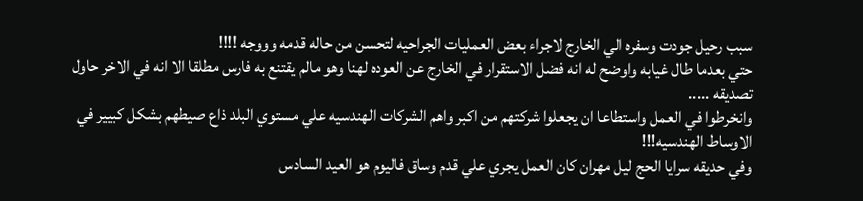سبب رحيل جودت وسفره الي الخارج لاجراء بعض العمليات الجراحيه لتحسن من حاله قدمه وووجه !!!!
حتي بعدما طال غيابه واوضح له انه فضل الاستقرار في الخارج عن العوده لهنا وهو مالم يقتنع به فارس مطلقا الا انه في الاخر حاول تصديقه .....
وانخرطوا في العمل واستطاعا ان يجعلوا شركتهم من اكبر واهم الشركات الهندسيه علي مستوي البلد ذاع صيطهم بشكل كبيير في الاوساط الهندسيه!!!
وفي حديقه سرايا الحج ليل مهران كان العمل يجري علي قدم وساق فاليوم هو العيد السادس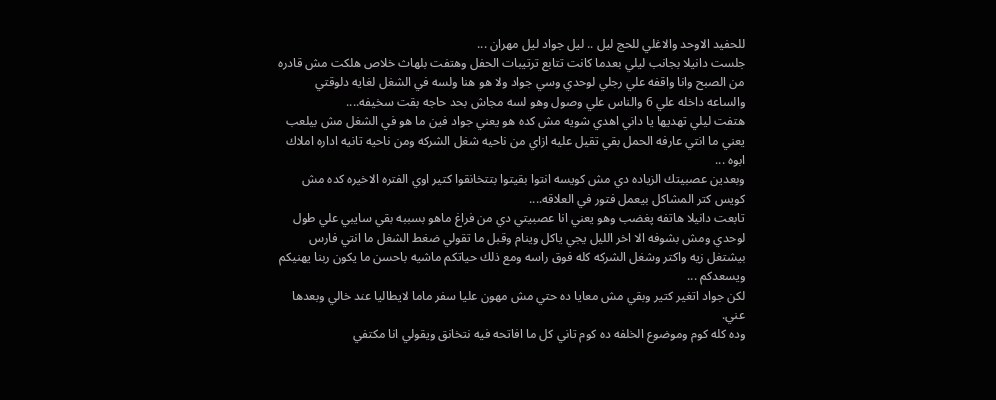للحفيد الاوحد والاغلي للحج ليل .. ليل جواد ليل مهران ...
جلست دانيلا بجانب ليلي بعدما كانت تتابع ترتيبات الحفل وهتفت بلهاث خلاص هلكت مش قادره من الصبح وانا واقفه علي رجلي لوحدي وسي جواد ولا هو هنا ولسه في الشغل لغايه دلوقتي والساعه داخله علي 6 والناس علي وصول وهو لسه مجاش بحد حاجه بقت سخيفه....
هتفت ليلي تهديها يا داني اهدي شويه مش كده هو يعني جواد فين ما هو في الشغل مش بيلعب يعني ما انتي عارفه الحمل بقي تقيل عليه ازاي من ناحيه شغل الشركه ومن ناحيه تانيه اداره املاك ابوه ...
وبعدين عصبيتك الزياده دي مش كويسه انتوا بقيتوا بتتخانقوا كتير اوي الفتره الاخيره كده مش كويس كتر المشاكل بيعمل فتور في العلاقه....
تابعت دانيلا هاتفه پغضب وهو يعني انا عصبيتي دي من فراغ ماهو بسببه بقي سايبي علي طول لوحدي ومش بشوفه الا اخر الليل يجي ياكل وينام وقبل ما تقولي ضغط الشغل ما انتي فارس بيشتغل زيه واكتر وشغل الشركه كله فوق راسه ومع ذلك حياتكم ماشيه باحسن ما يكون ربنا يهنيكم ويسعدكم ...
لكن جواد اتغير كتير وبقي مش معايا ده حتي مش مهون عليا سفر ماما لايطاليا عند خالي وبعدها عني.
وده كله كوم وموضوع الخلفه ده كوم تاني كل ما افاتحه فيه نتخانق ويقولي انا مكتفي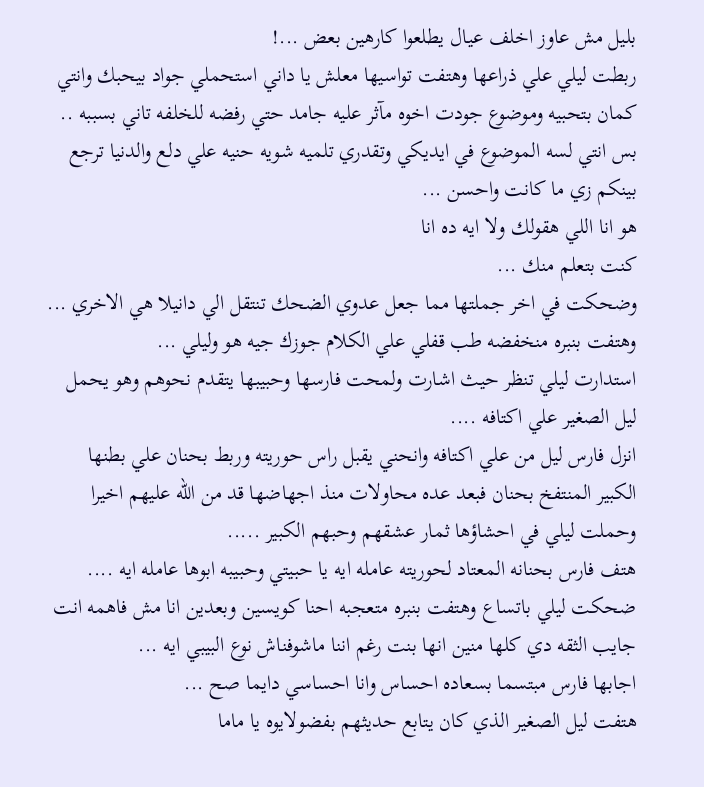بليل مش عاوز اخلف عيال يطلعوا كارهين بعض ...!
ربطت ليلي علي ذراعها وهتفت تواسيها معلش يا داني استحملي جواد بيحبك وانتي كمان بتحبيه وموضوع جودت اخوه مآثر عليه جامد حتي رفضه للخلفه تاني بسببه ..
بس انتي لسه الموضوع في ايديكي وتقدري تلميه شويه حنيه علي دلع والدنيا ترجع بينكم زي ما كانت واحسن ...
هو انا اللي هقولك ولا ايه ده انا
كنت بتعلم منك ...
وضحكت في اخر جملتها مما جعل عدوي الضحك تنتقل الي دانيلا هي الاخري ...
وهتفت بنبره منخفضه طب قفلي علي الكلام جوزك جيه هو وليلي ...
استدارت ليلي تنظر حيث اشارت ولمحت فارسها وحبيبها يتقدم نحوهم وهو يحمل ليل الصغير علي اكتافه ....
انزل فارس ليل من علي اكتافه وانحني يقبل راس حوريته وربط بحنان علي بطنها الكبير المنتفخ بحنان فبعد عده محاولات منذ اجهاضها قد من الله عليهم اخيرا وحملت ليلي في احشاؤها ثمار عشقهم وحبهم الكبير .....
هتف فارس بحنانه المعتاد لحوريته عامله ايه يا حبيتي وحبيبه ابوها عامله ايه ....
ضحكت ليلي باتساع وهتفت بنبره متعجبه احنا كويسين وبعدين انا مش فاهمه انت جايب الثقه دي كلها منين انها بنت رغم اننا ماشوفناش نوع البيبي ايه ...
اجابها فارس مبتسما بسعاده احساس وانا احساسي دايما صح ...
هتفت ليل الصغير الذي كان يتابع حديثهم بفضولايوه يا ماما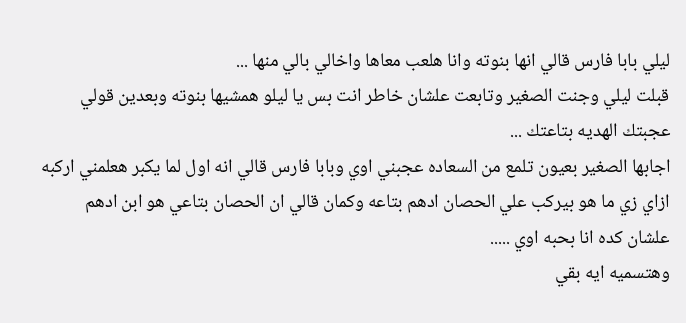ليلي بابا فارس قالي انها بنوته وانا هلعب معاها واخالي بالي منها ...
قبلت ليلي وجنت الصغير وتابعت علشان خاطر انت بس يا ليلو همشيها بنوته وبعدين قولي عجبتك الهديه بتاعتك ...
اجابها الصغير بعيون تلمع من السعاده عجبني اوي وبابا فارس قالي انه اول لما يكبر هعلمني اركبه ازاي زي ما هو بيركب علي الحصان ادهم بتاعه وكمان قالي ان الحصان بتاعي هو ابن ادهم علشان كده انا بحبه اوي .....
وهتسميه ايه بقي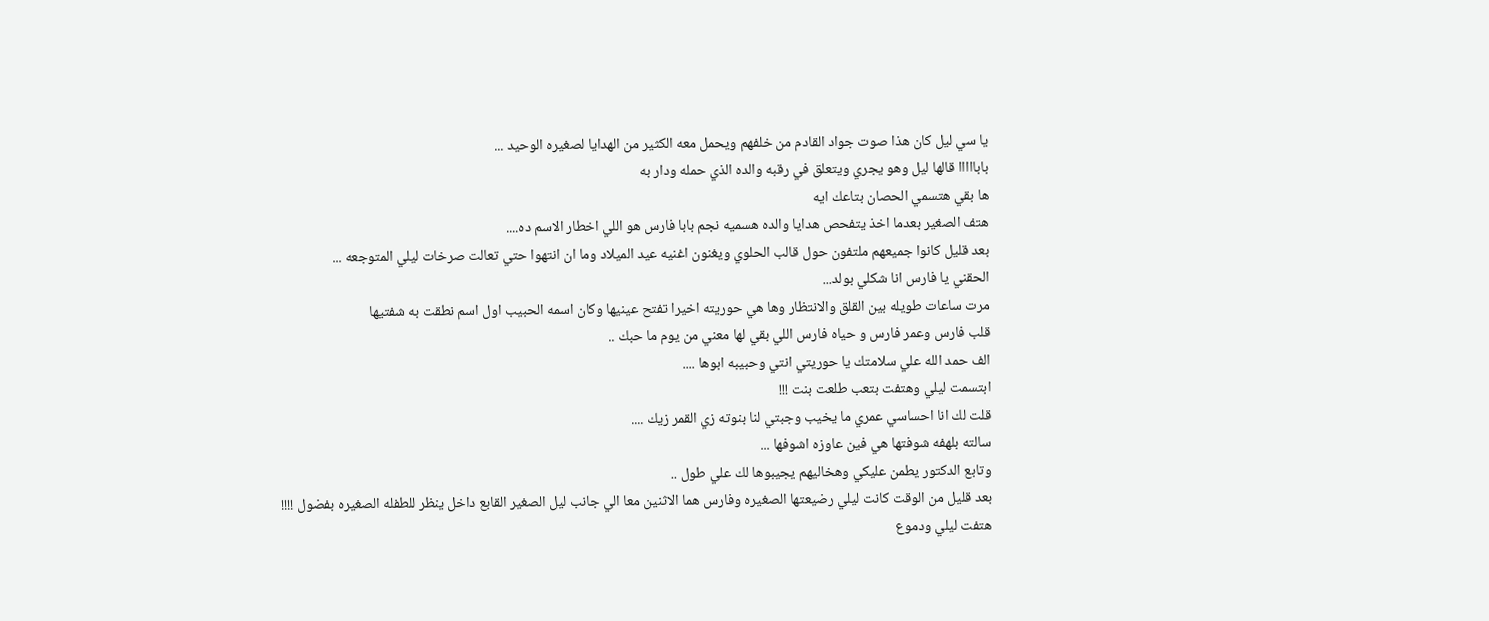يا سي ليل كان هذا صوت جواد القادم من خلفهم ويحمل معه الكثير من الهدايا لصغيره الوحيد ...
بابااااا قالها ليل وهو يجري ويتعلق في رقبه والده الذي حمله ودار به
ها بقي هتسمي الحصان بتاعك ايه
هتف الصغير بعدما اخذ يتفحص هدايا والده هسميه نجم بابا فارس هو اللي اخطار الاسم ده....
بعد قليل كانوا جميعهم ملتفون حول قالب الحلوي ويغنون اغنيه عيد الميلاد وما ان انتهوا حتي تعالت صرخات ليلي المتوجعه ...
الحقني يا فارس انا شكلي بولد...
مرت ساعات طويله بين القلق والانتظار وها هي حوريته اخيرا تفتح عينيها وكان اسمه الحبيب اول اسم نطقت به شفتيها
قلب فارس وعمر فارس و حياه فارس اللي بقي لها معني من يوم ما حبك ..
الف حمد الله علي سلامتك يا حوريتي انتي وحبيبه ابوها ....
ابتسمت ليلي وهتفت بتعب طلعت بنت !!!
قلت لك انا احساسي عمري ما يخيب وجبتي لنا بنوته زي القمر زيك ....
سالته بلهفه شوفتها هي فين عاوزه اشوفها ...
وتابع الدكتور يطمن عليكي وهخاليهم يجيبوها لك علي طول ..
بعد قليل من الوقت كانت ليلي رضيعتها الصغيره وفارس هما الاثنين معا الي جانب ليل الصغير القابع داخل ينظر للطفله الصغيره بفضول !!!!
هتفت ليلي ودموع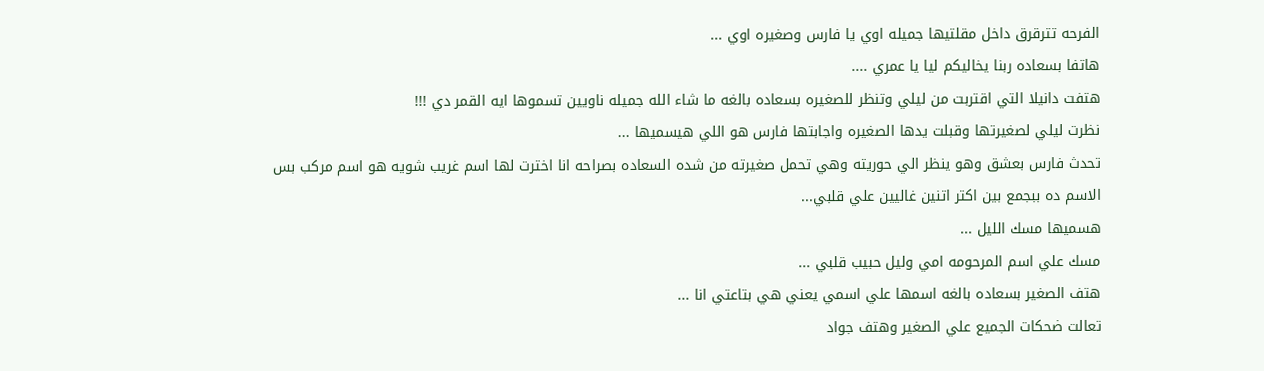الفرحه تترقرق داخل مقلتيها جميله اوي يا فارس وصغيره اوي ...
هاتفا بسعاده ربنا يخاليكم ليا يا عمري ....
هتفت دانيلا التي اقتربت من ليلي وتنظر للصغيره بسعاده بالغه ما شاء الله جميله ناويين تسموها ايه القمر دي !!!
نظرت ليلي لصغيرتها وقبلت يدها الصغيره واجابتها فارس هو اللي هيسميها ...
تحدث فارس بعشق وهو ينظر الي حوريته وهي تحمل صغيرته من شده السعاده بصراحه انا اخترت لها اسم غريب شويه هو اسم مركب بس الاسم ده ببجمع بين اكتر اتنين غاليين علي قلبي...
هسميها مسك الليل ...
مسك علي اسم المرحومه امي وليل حبيب قلبي ...
هتف الصغير بسعاده بالغه اسمها علي اسمي يعني هي بتاعتي انا ...
تعالت ضحكات الجميع علي الصغير وهتف جواد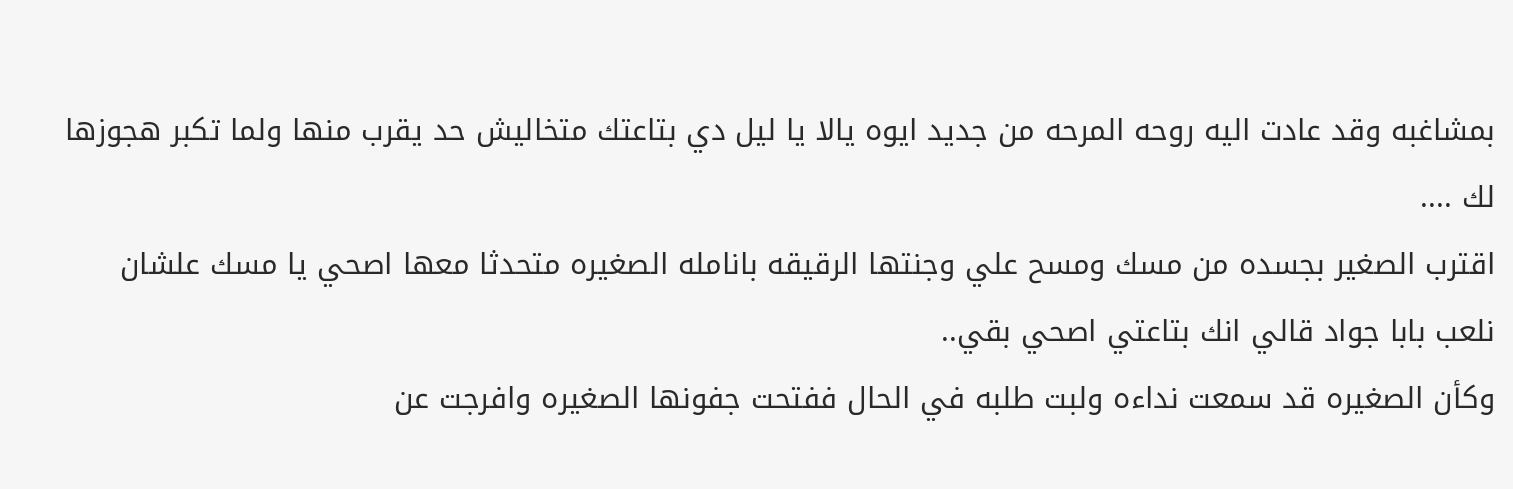بمشاغبه وقد عادت اليه روحه المرحه من جديد ايوه يالا يا ليل دي بتاعتك متخاليش حد يقرب منها ولما تكبر هجوزها لك ....
اقترب الصغير بجسده من مسك ومسح علي وجنتها الرقيقه بانامله الصغيره متحدثا معها اصحي يا مسك علشان نلعب بابا جواد قالي انك بتاعتي اصحي بقي..
وكأن الصغيره قد سمعت نداءه ولبت طلبه في الحال ففتحت جفونها الصغيره وافرجت عن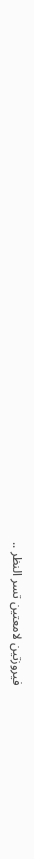فيروزتين لامعتين تسر النظر ..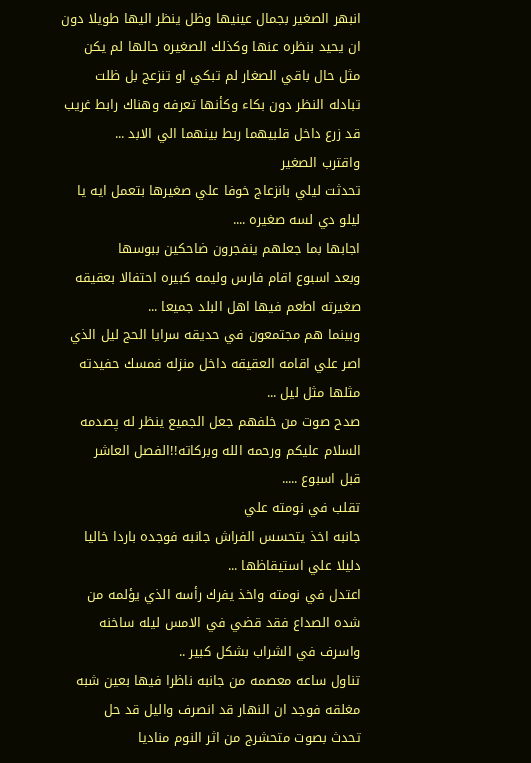انبهر الصغير بجمال عينيها وظل ينظر اليها طويلا دون ان يحيد بنظره عنها وكذلك الصغيره حالها لم يكن مثل حال باقي الصغار لم تبكي او تنزعج بل ظلت تبادله النظر دون بكاء وكأنها تعرفه وهناك رابط غريب قد زرع داخل قلبيهما ربط بينهما الي الابد ...
واقترب الصغير
تحدثت ليلي بانزعاج خوفا علي صغيرها بتعمل ايه يا ليلو دي لسه صغيره ....
اجابها بما جعلهم ينفجرون ضاحكين ببوسها
وبعد اسبوع اقام فارس وليمه كبيره احتفالا بعقيقه صغيرته اطعم فيها اهل البلد جميعا ...
وبينما هم مجتمعون في حديقه سرايا الحج ليل الذي اصر علي اقامه العقيقه داخل منزله فمسك حفيدته مثلها مثل ليل ...
صدح صوت من خلفهم جعل الجميع ينظر له پصدمه السلام عليكم ورحمه الله وبركاته!!الفصل العاشر
قبل اسبوع .....
تقلب في نومته علي
جانبه اخذ يتحسس الفراش جانبه فوجده باردا خاليا دليلا علي استيقاظها ...
اعتدل في نومته واخذ يفرك رأسه الذي يؤلمه من شده الصداع فقد قضي في الامس ليله ساخنه واسرف في الشراب بشكل كبير ..
تناول ساعه معصمه من جانبه ناظرا فيها بعين شبه مغلقه فوجد ان النهار قد انصرف واليل قد حل
تحدث بصوت متحشرج من اثر النوم مناديا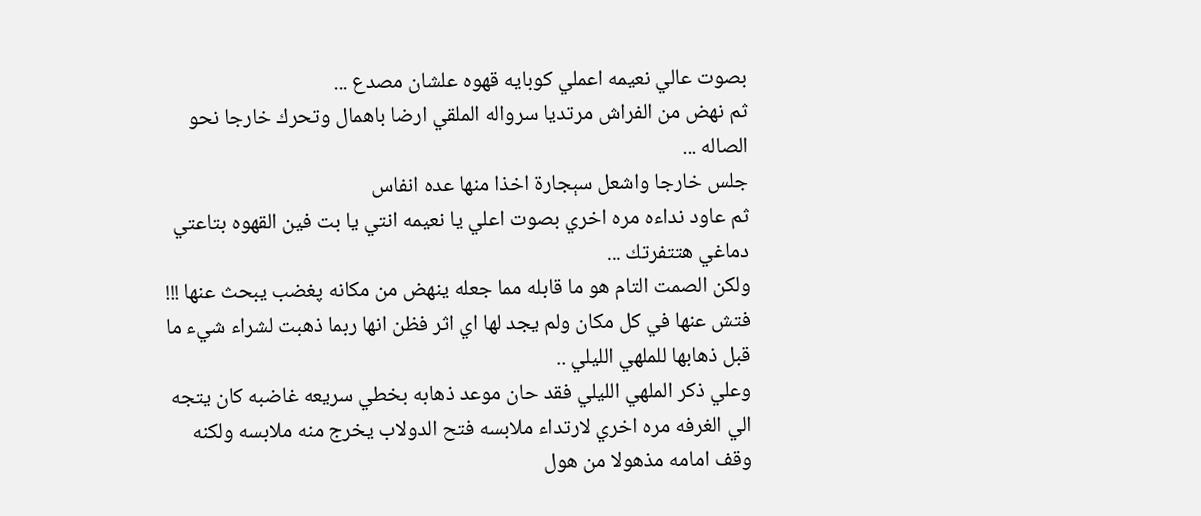بصوت عالي نعيمه اعملي كوبايه قهوه علشان مصدع ...
ثم نهض من الفراش مرتديا سرواله الملقي ارضا باهمال وتحرك خارجا نحو الصاله ...
جلس خارجا واشعل سېجارة اخذا منها عده انفاس
ثم عاود نداءه مره اخري بصوت اعلي يا نعيمه انتي يا بت فين القهوه بتاعتي دماغي هتتفرتك ...
ولكن الصمت التام هو ما قابله مما جعله ينهض من مكانه پغضب يبحث عنها !!!
فتش عنها في كل مكان ولم يجد لها اي اثر فظن انها ربما ذهبت لشراء شيء ما قبل ذهابها للملهي الليلي ..
وعلي ذكر الملهي الليلي فقد حان موعد ذهابه بخطي سريعه غاضبه كان يتجه الي الغرفه مره اخري لارتداء ملابسه فتح الدولاب يخرج منه ملابسه ولكنه وقف امامه مذهولا من هول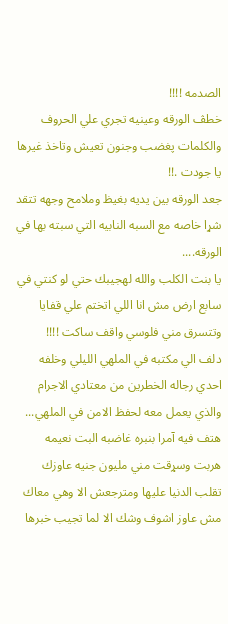الصدمه !!!!
خطڤ الورقه وعينيه تجري علي الحروف والكلمات پغضب وجنون تعيش وتاخذ غيرها يا جودت .!!
جعد الورقه بين يديه بغيظ وملامح وجهه تتقد شړا خاصه مع السبه النابيه التي سبته بها في الورقه....
يا بنت الكلب والله لهجيبك حتي لو كنتي في سابع ارض مش انا اللي اتختم علي قفايا وتتسرق مني فلوسي واقف ساكت !!!!
دلف الي مكتبه في الملهي الليلي وخلفه احدي رجاله الخطرين من معتادي الاجرام والذي يعمل معه لحفظ الامن في الملهي...
هتف فيه آمرا بنبره غاضبه البت نعيمه هربت وسړقت مني مليون جنيه عاوزك تقلب الدنيا عليها ومترجعش الا وهي معاك مش عاوز اشوف وشك الا لما تجيب خبرها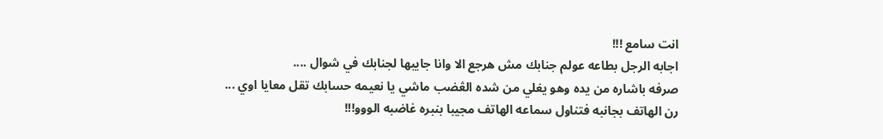انت سامع !!!
اجابه الرجل بطاعه عولم جنابك مش هرجع الا وانا جايبها لجنابك في شوال ....
صرفه باشاره من يده وهو يغلي من شده الڠضب ماشي يا نعيمه حسابك تقل معايا اوي ...
رن الهاتف بجانبه فتناول سماعه الهاتف مجيبا بنبره غاضبه الووو!!!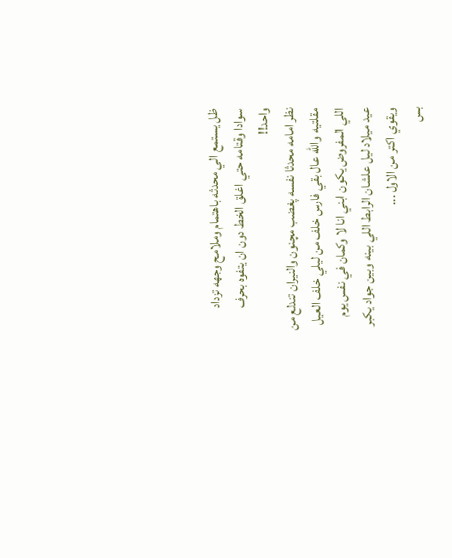ظل يستمع الي محدثه باهتمام وملامح وجهه تزداد سوادا وقتامه حتي اغلق الخط دون ان يتفوه بحرف واحد!!
نظر امامه محدثا نفسه پغضب مچنون والنيران تندلع من مقلتيه والله عال بقي فارس خلف من ليلي خلف العيل اللي المفروض يكون ابني انا لا وكمان في نفس يوم عيد ميلاد ليل علشان الرابط اللي بينه وبين جواد يكبر ويقوي اكتر من الاول ...
بس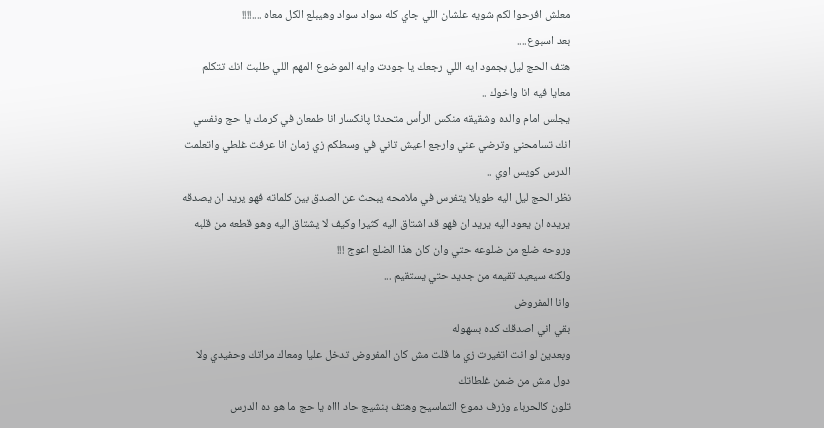معلش افرحوا لكم شويه علشان اللي جاي كله سواد سواد وهيبلع الكل معاه ....!!!!
بعد اسبوع....
هتف الحج ليل بجمود ايه اللي رجعك يا جودت وايه الموضوع المهم اللي طلبت انك تتكلم معايا فيه انا واخوك ..
يجلس امام والده وشقيقه منكس الرأس متحدثا پانكسار انا طمعان في كرمك يا حج ونفسي انك تسامحني وترضي عني وارجع اعيش تاني في وسطكم زي زمان انا عرفت غلطي واتعلمت الدرس كويس اوي ..
نظر الحج ليل اليه طويلا يتفرس في ملامحه يبحث عن الصدق بين كلماته فهو يريد ان يصدقه يريده ان يعود اليه يريد ان فهو قد اشتاق اليه كثيرا وكيف لا يشتاق اليه وهو قطعه من قلبه وروحه ضلع من ضلوعه حتي وان كان هذا الضلع اعوج !!!
ولكنه سيعيد تقيمه من جديد حتي يستقيم ...
وانا المفروض
بقي اني اصدقك كده بسهوله
وبعدين لو انت اتغيرت زي ما قلت مش كان المفروض تدخل عليا ومعاك مراتك وحفيدي ولا دول مش من ضمن غلطاتك
تلون كالحرباء وزرف دموع التماسيح وهتف بنشيج حاد اااه يا حج ما هو ده الدرس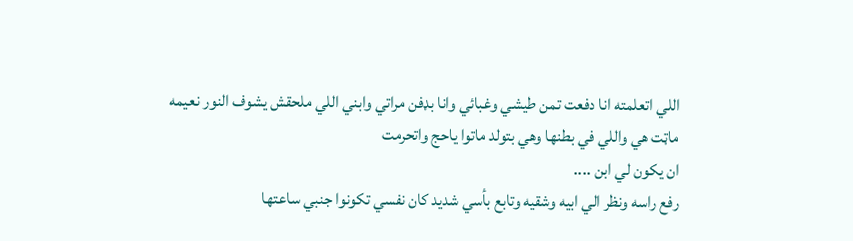اللي اتعلمته انا دفعت تمن طيشي وغبائي وانا بډفن مراتي وابني اللي ملحقش يشوف النور نعيمه ماټت هي واللي في بطنها وهي بتولد ماتوا ياحج واتحرمت
ان يكون لي ابن ....
رفع راسه ونظر الي ابيه وشقيه وتابع بأسي شديد كان نفسي تكونوا جنبي ساعتها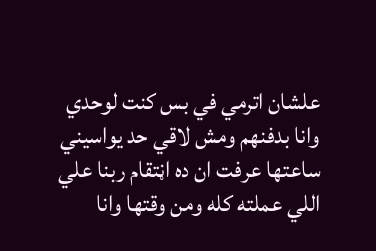علشان اترمي في بس كنت لوحدي وانا بدفنهم ومش لاقي حد يواسيني ساعتها عرفت ان ده اڼتقام ربنا علي اللي عملته كله ومن وقتها وانا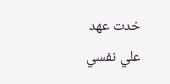خدت عهد علي نفسي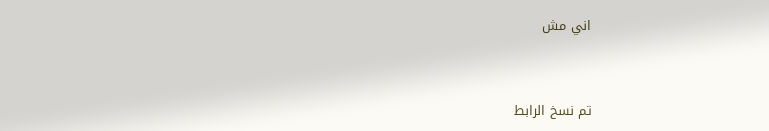اني مش


تم نسخ الرابط